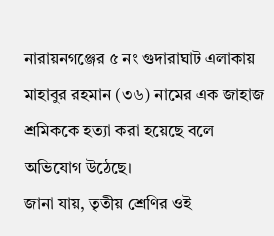নারায়নগঞ্জের ৫ নং গুদারাঘাট এলাকায় মাহাবুর রহমান (৩৬) নামের এক জাহাজ শ্রমিককে হত্যা করা হয়েছে বলে অভিযোগ উঠেছে।
জানা যায়, তৃতীয় শ্রেণির ওই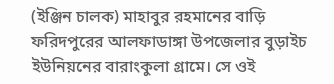(ইঞ্জিন চালক) মাহাবুর রহমানের বাড়ি ফরিদপুরের আলফাডাঙ্গা উপজেলার বুড়াইচ ইউনিয়নের বারাংকুলা গ্রামে। সে ওই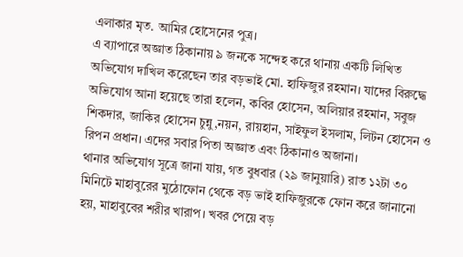এলাকার মৃত. আমির হোসেনের পুত্র।
এ ব্যাপারে অজ্ঞাত ঠিকানায় ৯ জনকে সন্দেহ করে থানায় একটি লিখিত অভিযোগ দাখিল করেছেন তার বড়ভাই মো. হাফিজুর রহমান। যাদের বিরুদ্ধে অভিযোগ আনা হয়েছে তারা হলেন, কবির হোসেন, অলিয়ার রহমান, সবুজ শিকদার, জাকির হোসেন চুন্নু,নয়ন, রায়হান, সাইফুল ইসলাম, লিটন হোসেন ও রিপন প্রধান। এদের সবার পিতা অজ্ঞাত এবং ঠিকানাও অজানা।
থানার অভিযোগ সূত্রে জানা যায়, গত বুধবার (২৯ জানুয়ারি) রাত ১২টা ৩০ মিনিটে মাহাবুরের মুঠোফোন থেকে বড় ভাই হাফিজুরকে ফোন করে জানানো হয়, মাহাবুবের শরীর খারাপ। খবর পেয়ে বড়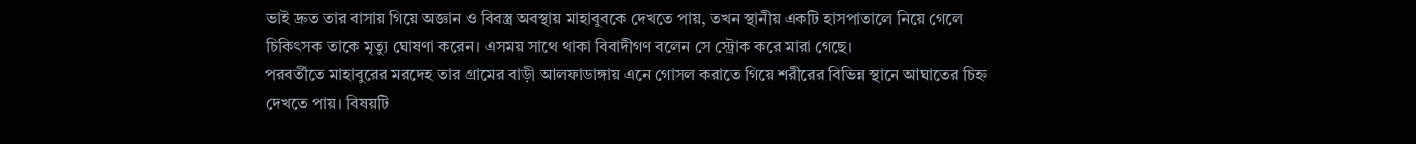ভাই দ্রুত তার বাসায় গিয়ে অজ্ঞান ও বিবস্ত্র অবস্থায় মাহাবুবকে দেখতে পায়, তখন স্থানীয় একটি হাসপাতালে নিয়ে গেলে চিকিৎসক তাকে মৃত্যু ঘোষণা করেন। এসময় সাথে থাকা বিবাদীগণ বলেন সে স্ট্রোক করে মারা গেছে।
পরবর্তীতে মাহাবুরের মরদেহ তার গ্রামের বাড়ী আলফাডাঙ্গায় এনে গোসল করাতে গিয়ে শরীরের বিভিন্ন স্থানে আঘাতের চিহ্ন দেখতে পায়। বিষয়টি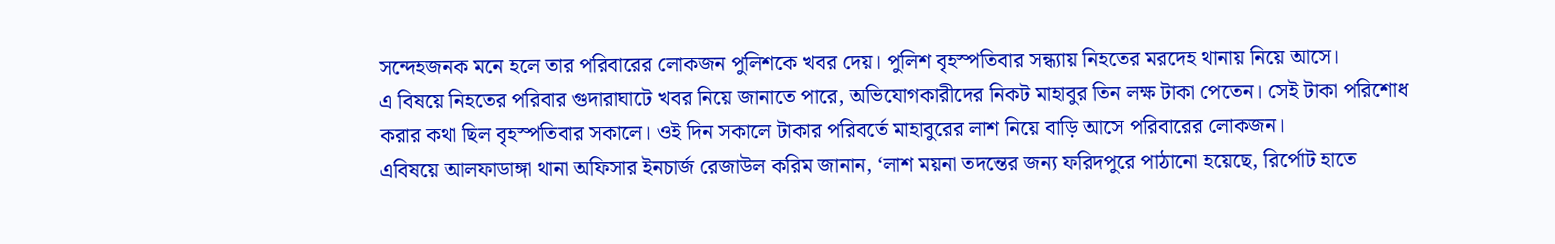সন্দেহজনক মনে হলে তার পরিবারের লোকজন পুলিশকে খবর দেয়। পুলিশ বৃহস্পতিবার সন্ধ্যায় নিহতের মরদেহ থানায় নিয়ে আসে।
এ বিষয়ে নিহতের পরিবার গুদারাঘাটে খবর নিয়ে জানাতে পারে, অভিযোগকারীদের নিকট মাহাবুর তিন লক্ষ টাকা পেতেন। সেই টাকা পরিশোধ করার কথা ছিল বৃহস্পতিবার সকালে। ওই দিন সকালে টাকার পরিবর্তে মাহাবুরের লাশ নিয়ে বাড়ি আসে পরিবারের লোকজন।
এবিষয়ে আলফাডাঙ্গা থানা অফিসার ইনচার্জ রেজাউল করিম জানান, ‘লাশ ময়না তদন্তের জন্য ফরিদপুরে পাঠানো হয়েছে, রির্পোট হাতে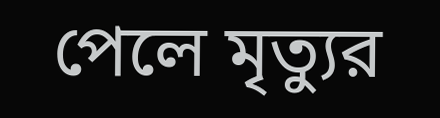পেলে মৃত্যুর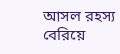আসল রহস্য বেরিয়ে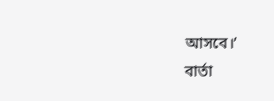আসবে।’
বার্তা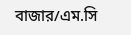বাজার/এম.সি